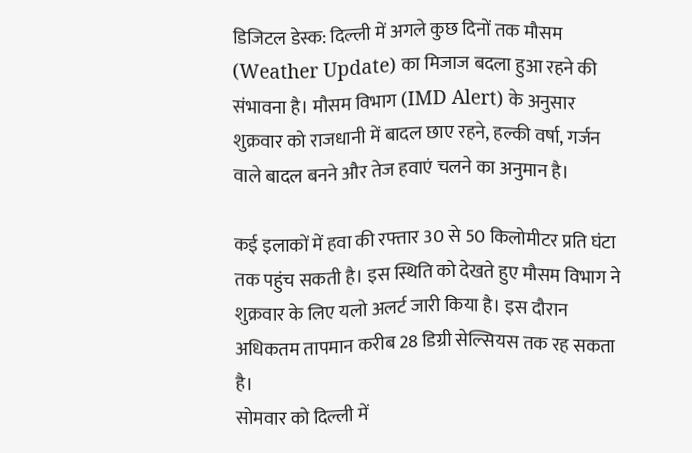डिजिटल डेस्क: दिल्ली में अगले कुछ दिनों तक मौसम (Weather Update) का मिजाज बदला हुआ रहने की संभावना है। मौसम विभाग (IMD Alert) के अनुसार शुक्रवार को राजधानी में बादल छाए रहने, हल्की वर्षा, गर्जन वाले बादल बनने और तेज हवाएं चलने का अनुमान है।

कई इलाकों में हवा की रफ्तार 30 से 50 किलोमीटर प्रति घंटा तक पहुंच सकती है। इस स्थिति को देखते हुए मौसम विभाग ने शुक्रवार के लिए यलो अलर्ट जारी किया है। इस दौरान अधिकतम तापमान करीब 28 डिग्री सेल्सियस तक रह सकता है।
सोमवार को दिल्ली में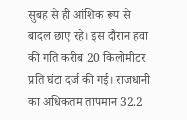सुबह से ही आंशिक रूप से बादल छाए रहे। इस दौरान हवा की गति करीब 20 किलोमीटर प्रति घंटा दर्ज की गई। राजधानी का अधिकतम तापमान 32.2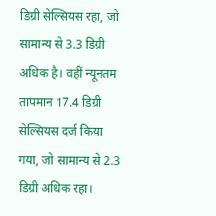डिग्री सेल्सियस रहा, जो सामान्य से 3.3 डिग्री अधिक है। वहीं न्यूनतम तापमान 17.4 डिग्री सेल्सियस दर्ज किया गया, जो सामान्य से 2.3 डिग्री अधिक रहा।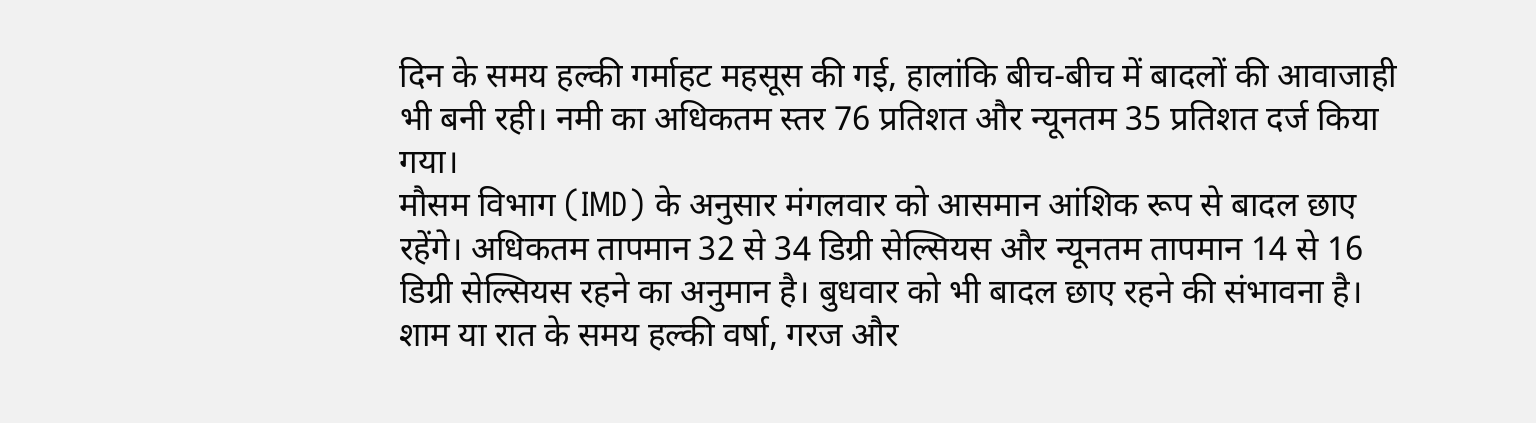दिन के समय हल्की गर्माहट महसूस की गई, हालांकि बीच-बीच में बादलों की आवाजाही भी बनी रही। नमी का अधिकतम स्तर 76 प्रतिशत और न्यूनतम 35 प्रतिशत दर्ज किया गया।
मौसम विभाग (IMD) के अनुसार मंगलवार को आसमान आंशिक रूप से बादल छाए रहेंगे। अधिकतम तापमान 32 से 34 डिग्री सेल्सियस और न्यूनतम तापमान 14 से 16 डिग्री सेल्सियस रहने का अनुमान है। बुधवार को भी बादल छाए रहने की संभावना है। शाम या रात के समय हल्की वर्षा, गरज और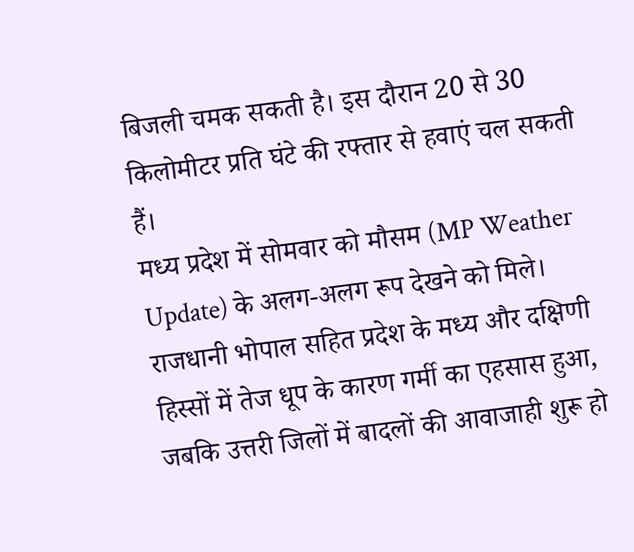बिजली चमक सकती है। इस दौरान 20 से 30 किलोमीटर प्रति घंटे की रफ्तार से हवाएं चल सकती हैं।
मध्य प्रदेश में सोमवार को मौसम (MP Weather Update) के अलग-अलग रूप देखने को मिले। राजधानी भोपाल सहित प्रदेश के मध्य और दक्षिणी हिस्सों में तेज धूप के कारण गर्मी का एहसास हुआ, जबकि उत्तरी जिलों में बादलों की आवाजाही शुरू हो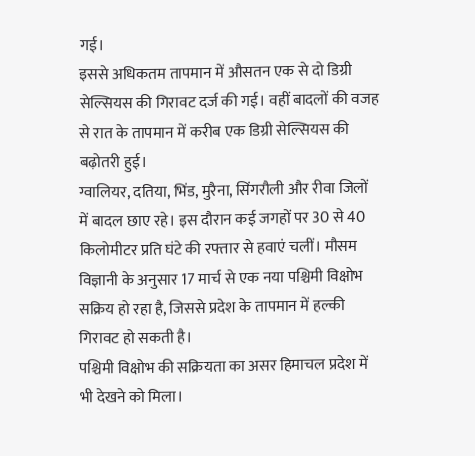गई।
इससे अधिकतम तापमान में औसतन एक से दो डिग्री सेल्सियस की गिरावट दर्ज की गई। वहीं बादलों की वजह से रात के तापमान में करीब एक डिग्री सेल्सियस की बढ़ोतरी हुई।
ग्वालियर, दतिया, भिंड, मुरैना, सिंगरौली और रीवा जिलों में बादल छाए रहे। इस दौरान कई जगहों पर 30 से 40 किलोमीटर प्रति घंटे की रफ्तार से हवाएं चलीं। मौसम विज्ञानी के अनुसार 17 मार्च से एक नया पश्चिमी विक्षोभ सक्रिय हो रहा है, जिससे प्रदेश के तापमान में हल्की गिरावट हो सकती है।
पश्चिमी विक्षोभ की सक्रियता का असर हिमाचल प्रदेश में भी देखने को मिला।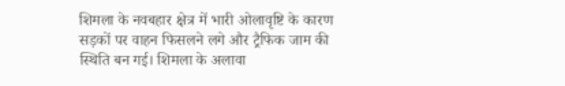शिमला के नवबहार क्षेत्र में भारी ओलावृष्टि के कारण सड़कों पर वाहन फिसलने लगे और ट्रैफिक जाम की स्थिति बन गई। शिमला के अलावा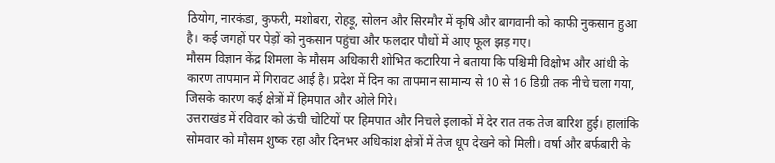ठियोग, नारकंडा, कुफरी, मशोबरा, रोहड़ू, सोलन और सिरमौर में कृषि और बागवानी को काफी नुकसान हुआ है। कई जगहों पर पेड़ों को नुकसान पहुंचा और फलदार पौधों में आए फूल झड़ गए।
मौसम विज्ञान केंद्र शिमला के मौसम अधिकारी शोभित कटारिया ने बताया कि पश्चिमी विक्षोभ और आंधी के कारण तापमान में गिरावट आई है। प्रदेश में दिन का तापमान सामान्य से 10 से 16 डिग्री तक नीचे चला गया, जिसके कारण कई क्षेत्रों में हिमपात और ओले गिरे।
उत्तराखंड में रविवार को ऊंची चोटियों पर हिमपात और निचले इलाकों में देर रात तक तेज बारिश हुई। हालांकि सोमवार को मौसम शुष्क रहा और दिनभर अधिकांश क्षेत्रों में तेज धूप देखने को मिली। वर्षा और बर्फबारी के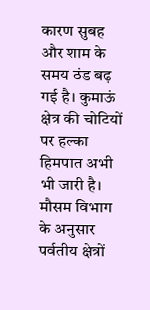कारण सुबह और शाम के समय ठंड बढ़ गई है। कुमाऊं क्षेत्र की चोटियों पर हल्का हिमपात अभी भी जारी है।
मौसम विभाग के अनुसार पर्वतीय क्षेत्रों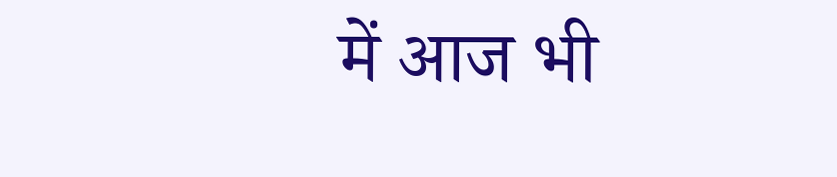में आज भी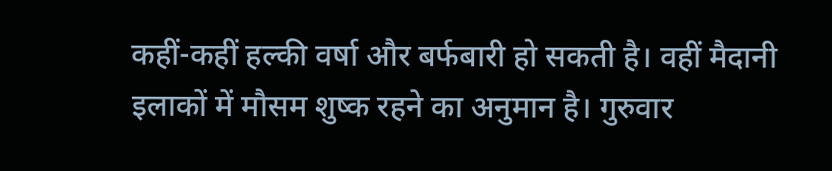कहीं-कहीं हल्की वर्षा और बर्फबारी हो सकती है। वहीं मैदानी इलाकों में मौसम शुष्क रहने का अनुमान है। गुरुवार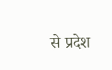से प्रदेश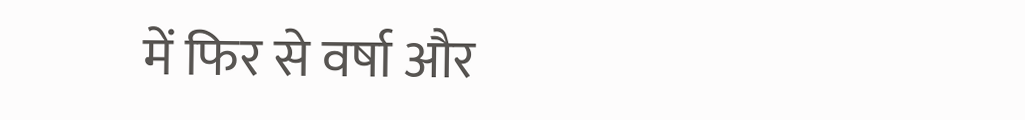में फिर से वर्षा और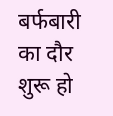बर्फबारी का दौर शुरू हो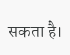सकता है।